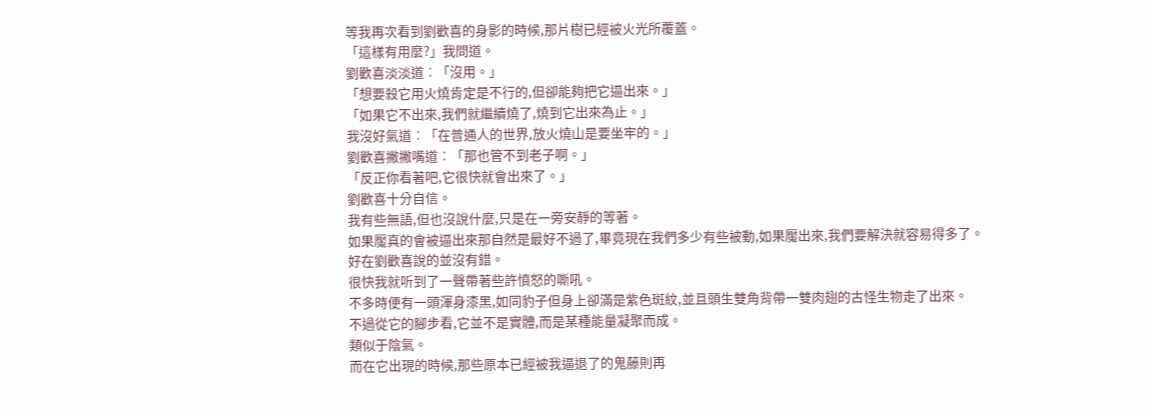等我再次看到劉歡喜的身影的時候,那片樹已經被火光所覆蓋。
「這樣有用麼?」我問道。
劉歡喜淡淡道︰「沒用。」
「想要殺它用火燒肯定是不行的,但卻能夠把它逼出來。」
「如果它不出來,我們就繼續燒了,燒到它出來為止。」
我沒好氣道︰「在普通人的世界,放火燒山是要坐牢的。」
劉歡喜撇撇嘴道︰「那也管不到老子啊。」
「反正你看著吧,它很快就會出來了。」
劉歡喜十分自信。
我有些無語,但也沒說什麼,只是在一旁安靜的等著。
如果魘真的會被逼出來那自然是最好不過了,畢竟現在我們多少有些被動,如果魘出來,我們要解決就容易得多了。
好在劉歡喜說的並沒有錯。
很快我就听到了一聲帶著些許憤怒的嘶吼。
不多時便有一頭渾身漆黑,如同豹子但身上卻滿是紫色斑紋,並且頭生雙角背帶一雙肉翅的古怪生物走了出來。
不過從它的腳步看,它並不是實體,而是某種能量凝聚而成。
類似于陰氣。
而在它出現的時候,那些原本已經被我逼退了的鬼藤則再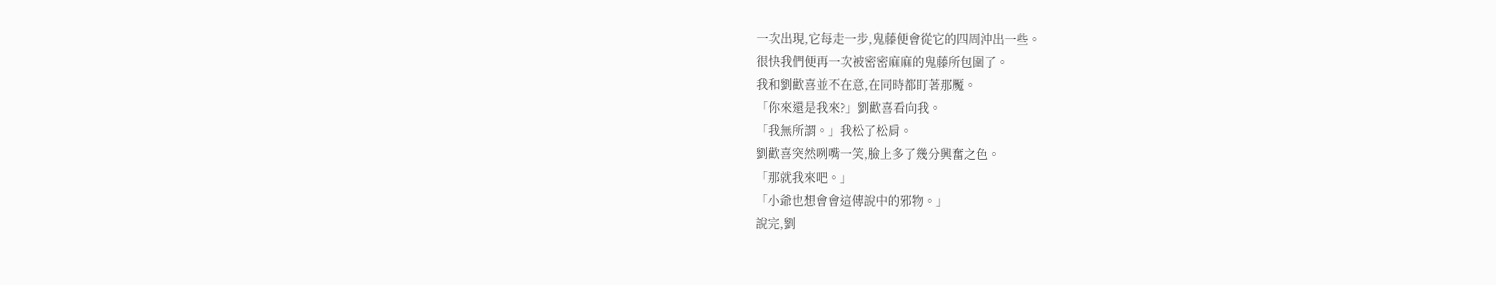一次出現,它每走一步,鬼藤便會從它的四周沖出一些。
很快我們便再一次被密密麻麻的鬼藤所包圍了。
我和劉歡喜並不在意,在同時都盯著那魘。
「你來還是我來?」劉歡喜看向我。
「我無所謂。」我松了松肩。
劉歡喜突然咧嘴一笑,臉上多了幾分興奮之色。
「那就我來吧。」
「小爺也想會會這傳說中的邪物。」
說完,劉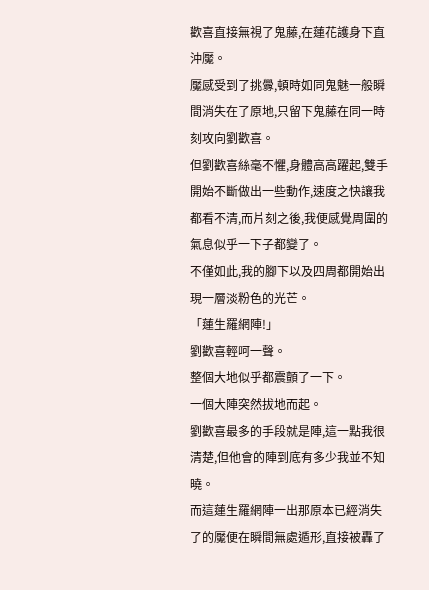歡喜直接無視了鬼藤,在蓮花護身下直沖魘。
魘感受到了挑釁,頓時如同鬼魅一般瞬間消失在了原地,只留下鬼藤在同一時刻攻向劉歡喜。
但劉歡喜絲毫不懼,身體高高躍起,雙手開始不斷做出一些動作,速度之快讓我都看不清,而片刻之後,我便感覺周圍的氣息似乎一下子都變了。
不僅如此,我的腳下以及四周都開始出現一層淡粉色的光芒。
「蓮生羅網陣!」
劉歡喜輕呵一聲。
整個大地似乎都震顫了一下。
一個大陣突然拔地而起。
劉歡喜最多的手段就是陣,這一點我很清楚,但他會的陣到底有多少我並不知曉。
而這蓮生羅網陣一出那原本已經消失了的魘便在瞬間無處遁形,直接被轟了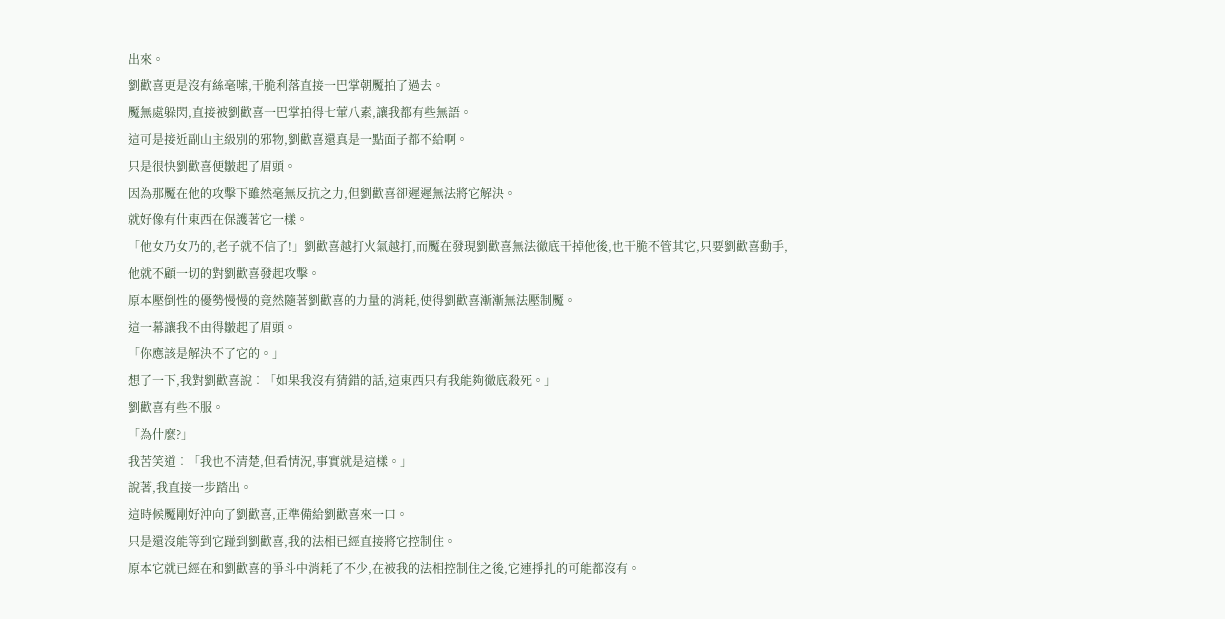出來。
劉歡喜更是沒有絲毫嗦,干脆利落直接一巴掌朝魘拍了過去。
魘無處躲閃,直接被劉歡喜一巴掌拍得七葷八素,讓我都有些無語。
這可是接近副山主級別的邪物,劉歡喜還真是一點面子都不給啊。
只是很快劉歡喜便皺起了眉頭。
因為那魘在他的攻擊下雖然毫無反抗之力,但劉歡喜卻遲遲無法將它解決。
就好像有什東西在保護著它一樣。
「他女乃女乃的,老子就不信了!」劉歡喜越打火氣越打,而魘在發現劉歡喜無法徹底干掉他後,也干脆不管其它,只要劉歡喜動手,他就不顧一切的對劉歡喜發起攻擊。
原本壓倒性的優勢慢慢的竟然隨著劉歡喜的力量的消耗,使得劉歡喜漸漸無法壓制魘。
這一幕讓我不由得皺起了眉頭。
「你應該是解決不了它的。」
想了一下,我對劉歡喜說︰「如果我沒有猜錯的話,這東西只有我能夠徹底殺死。」
劉歡喜有些不服。
「為什麼?」
我苦笑道︰「我也不清楚,但看情況,事實就是這樣。」
說著,我直接一步踏出。
這時候魘剛好沖向了劉歡喜,正準備給劉歡喜來一口。
只是還沒能等到它踫到劉歡喜,我的法相已經直接將它控制住。
原本它就已經在和劉歡喜的爭斗中消耗了不少,在被我的法相控制住之後,它連掙扎的可能都沒有。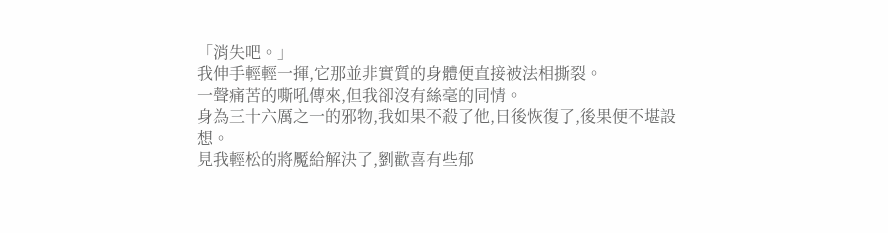「消失吧。」
我伸手輕輕一揮,它那並非實質的身體便直接被法相撕裂。
一聲痛苦的嘶吼傳來,但我卻沒有絲毫的同情。
身為三十六厲之一的邪物,我如果不殺了他,日後恢復了,後果便不堪設想。
見我輕松的將魘給解決了,劉歡喜有些郁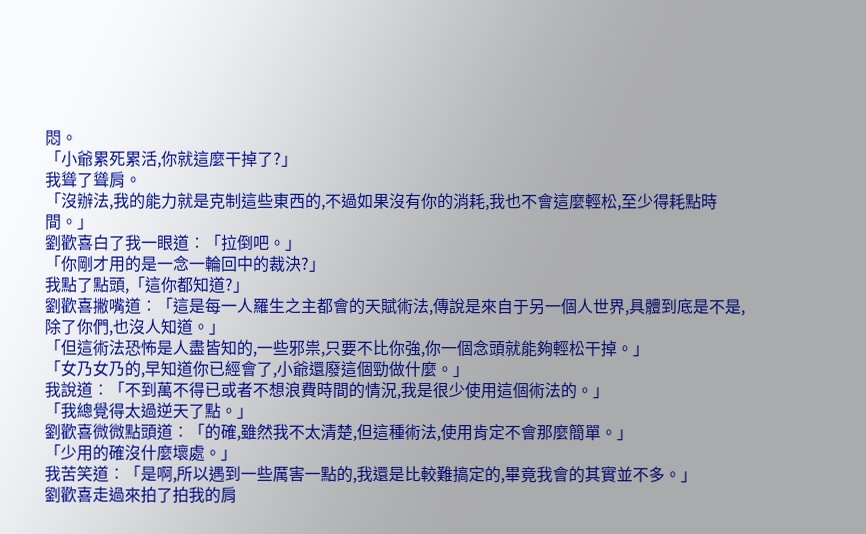悶。
「小爺累死累活,你就這麼干掉了?」
我聳了聳肩。
「沒辦法,我的能力就是克制這些東西的,不過如果沒有你的消耗,我也不會這麼輕松,至少得耗點時間。」
劉歡喜白了我一眼道︰「拉倒吧。」
「你剛才用的是一念一輪回中的裁決?」
我點了點頭,「這你都知道?」
劉歡喜撇嘴道︰「這是每一人羅生之主都會的天賦術法,傳說是來自于另一個人世界,具體到底是不是,除了你們,也沒人知道。」
「但這術法恐怖是人盡皆知的,一些邪祟,只要不比你強,你一個念頭就能夠輕松干掉。」
「女乃女乃的,早知道你已經會了,小爺還廢這個勁做什麼。」
我說道︰「不到萬不得已或者不想浪費時間的情況,我是很少使用這個術法的。」
「我總覺得太過逆天了點。」
劉歡喜微微點頭道︰「的確,雖然我不太清楚,但這種術法,使用肯定不會那麼簡單。」
「少用的確沒什麼壞處。」
我苦笑道︰「是啊,所以遇到一些厲害一點的,我還是比較難搞定的,畢竟我會的其實並不多。」
劉歡喜走過來拍了拍我的肩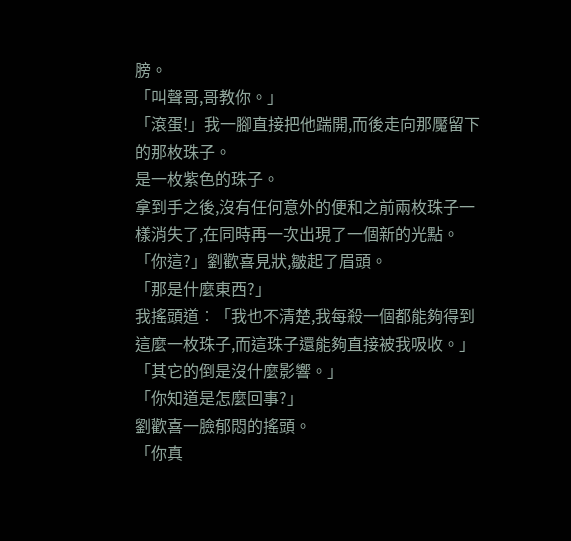膀。
「叫聲哥,哥教你。」
「滾蛋!」我一腳直接把他踹開,而後走向那魘留下的那枚珠子。
是一枚紫色的珠子。
拿到手之後,沒有任何意外的便和之前兩枚珠子一樣消失了,在同時再一次出現了一個新的光點。
「你這?」劉歡喜見狀,皺起了眉頭。
「那是什麼東西?」
我搖頭道︰「我也不清楚,我每殺一個都能夠得到這麼一枚珠子,而這珠子還能夠直接被我吸收。」
「其它的倒是沒什麼影響。」
「你知道是怎麼回事?」
劉歡喜一臉郁悶的搖頭。
「你真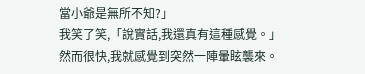當小爺是無所不知?」
我笑了笑,「說實話,我還真有這種感覺。」
然而很快,我就感覺到突然一陣暈眩襲來。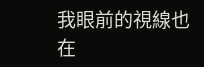我眼前的視線也在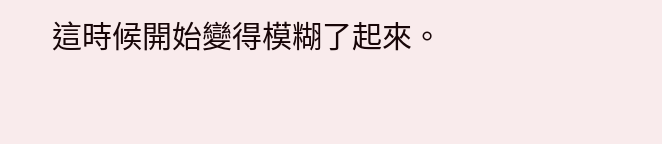這時候開始變得模糊了起來。